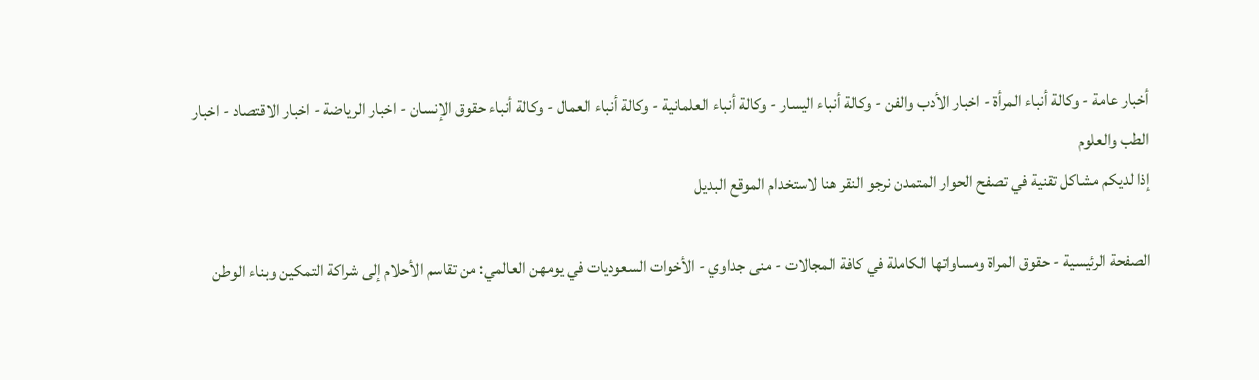أخبار عامة - وكالة أنباء المرأة - اخبار الأدب والفن - وكالة أنباء اليسار - وكالة أنباء العلمانية - وكالة أنباء العمال - وكالة أنباء حقوق الإنسان - اخبار الرياضة - اخبار الاقتصاد - اخبار الطب والعلوم
إذا لديكم مشاكل تقنية في تصفح الحوار المتمدن نرجو النقر هنا لاستخدام الموقع البديل

الصفحة الرئيسية - حقوق المراة ومساواتها الكاملة في كافة المجالات - منى جداوي - الأخوات السعوديات في يومهن العالمي: من تقاسم الأحلام إلى شراكة التمكين وبناء الوطن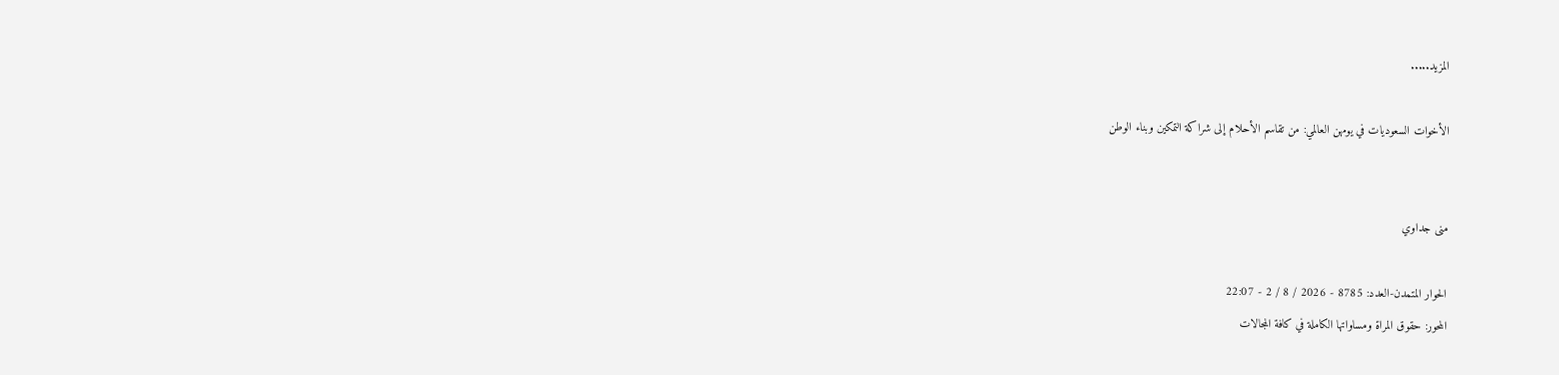المزيد.....

الأخوات السعوديات في يومهن العالمي: من تقاسم الأحلام إلى شراكة التمكين وبناء الوطن


منى جداوي

الحوار المتمدن-العدد: 8785 - 2026 / 8 / 2 - 22:07
المحور: حقوق المراة ومساواتها الكاملة في كافة المجالات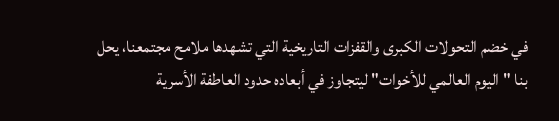في خضم التحولات الكبرى والقفزات التاريخية التي تشهدها ملامح مجتمعنا، يحل بنا "اليوم العالمي للأخوات" ليتجاوز في أبعاده حدود العاطفة الأسرية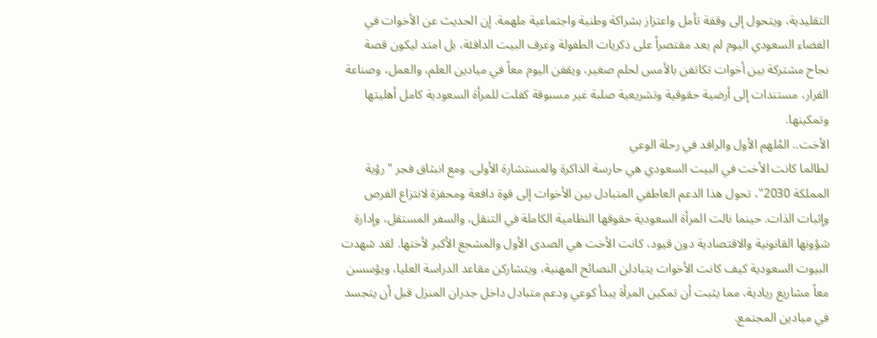التقليدية، ويتحول إلى وقفة تأمل واعتزاز بشراكة وطنية واجتماعية ملهمة. إن الحديث عن الأخوات في الفضاء السعودي اليوم لم يعد مقتصراً على ذكريات الطفولة وغرف البيت الدافئة، بل امتد ليكون قصة نجاح مشتركة بين أخوات تكاتفن بالأمس لحلم صغير، ويقفن اليوم معاً في ميادين العلم، والعمل، وصناعة القرار، مستندات إلى أرضية حقوقية وتشريعية صلبة غير مسبوقة كفلت للمرأة السعودية كامل أهليتها وتمكينها.
الأخت.. المُلهم الأول والرافد في رحلة الوعي
لطالما كانت الأخت في البيت السعودي هي حارسة الذاكرة والمستشارة الأولى. ومع انبثاق فجر "رؤية المملكة 2030"، تحول هذا الدعم العاطفي المتبادل بين الأخوات إلى قوة دافعة ومحفزة لانتزاع الفرص وإثبات الذات. حينما نالت المرأة السعودية حقوقها النظامية الكاملة في التنقل، والسفر المستقل، وإدارة شؤونها القانونية والاقتصادية دون قيود، كانت الأخت هي الصدى الأول والمشجع الأكبر لأختها. لقد شهدت البيوت السعودية كيف كانت الأخوات يتبادلن النصائح المهنية، ويتشاركن مقاعد الدراسة العليا، ويؤسسن معاً مشاريع ريادية، مما يثبت أن تمكين المرأة يبدأ كوعي ودعم متبادل داخل جدران المنزل قبل أن يتجسد في ميادين المجتمع.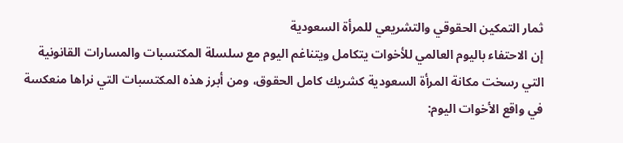ثمار التمكين الحقوقي والتشريعي للمرأة السعودية
إن الاحتفاء باليوم العالمي للأخوات يتكامل ويتناغم اليوم مع سلسلة المكتسبات والمسارات القانونية التي رسخت مكانة المرأة السعودية كشريك كامل الحقوق، ومن أبرز هذه المكتسبات التي نراها منعكسة في واقع الأخوات اليوم: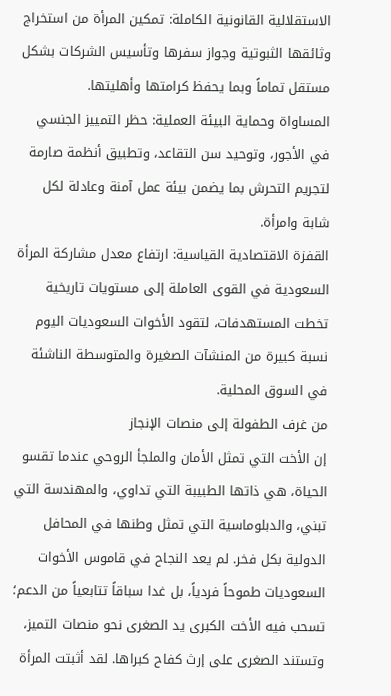الاستقلالية القانونية الكاملة: تمكين المرأة من استخراج وثائقها الثبوتية وجواز سفرها وتأسيس الشركات بشكل مستقل تماماً وبما يحفظ كرامتها وأهليتها.
المساواة وحماية البيئة العملية: حظر التمييز الجنسي في الأجور، وتوحيد سن التقاعد، وتطبيق أنظمة صارمة لتجريم التحرش بما يضمن بيئة عمل آمنة وعادلة لكل شابة وامرأة.
القفزة الاقتصادية القياسية: ارتفاع معدل مشاركة المرأة السعودية في القوى العاملة إلى مستويات تاريخية تخطت المستهدفات، لتقود الأخوات السعوديات اليوم نسبة كبيرة من المنشآت الصغيرة والمتوسطة الناشئة في السوق المحلية.
من غرف الطفولة إلى منصات الإنجاز
إن الأخت التي تمثل الأمان والملجأ الروحي عندما تقسو الحياة، هي ذاتها الطبيبة التي تداوي، والمهندسة التي تبني، والدبلوماسية التي تمثل وطنها في المحافل الدولية بكل فخر. لم يعد النجاح في قاموس الأخوات السعوديات طموحاً فردياً، بل غدا سباقاً تتابعياً من الدعم؛ تسحب فيه الأخت الكبرى يد الصغرى نحو منصات التميز، وتستند الصغرى على إرث كفاح كبراها. لقد أثبتت المرأة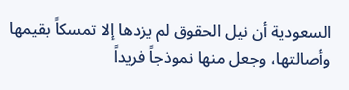السعودية أن نيل الحقوق لم يزدها إلا تمسكاً بقيمها وأصالتها، وجعل منها نموذجاً فريداً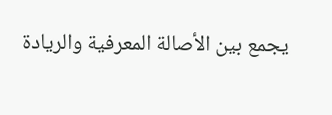يجمع بين الأصالة المعرفية والريادة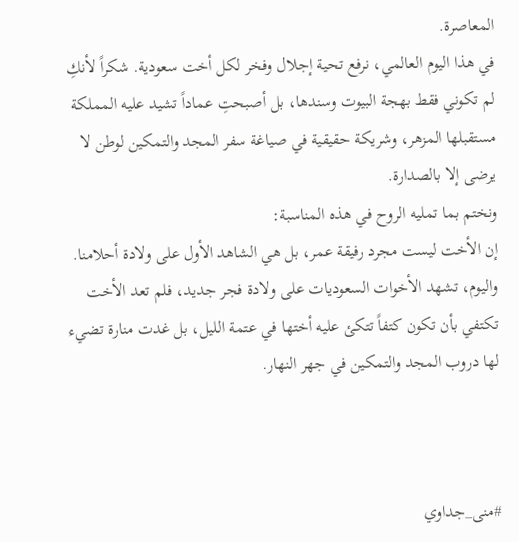المعاصرة.
في هذا اليوم العالمي، نرفع تحية إجلال وفخر لكل أخت سعودية. شكراً لأنكِ لم تكوني فقط بهجة البيوت وسندها، بل أصبحتِ عماداً تشيد عليه المملكة مستقبلها المزهر، وشريكة حقيقية في صياغة سفر المجد والتمكين لوطن لا يرضى إلا بالصدارة.
ونختم بما تمليه الروح في هذه المناسبة:
إن الأخت ليست مجرد رفيقة عمر، بل هي الشاهد الأول على ولادة أحلامنا. واليوم، تشهد الأخوات السعوديات على ولادة فجر جديد، فلم تعد الأخت تكتفي بأن تكون كتفاً تتكئ عليه أختها في عتمة الليل، بل غدت منارة تضيء لها دروب المجد والتمكين في جهر النهار.



#منى_جداوي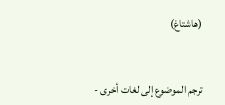(هاشتاغ)


ترجم الموضوع إلى لغات أخرى -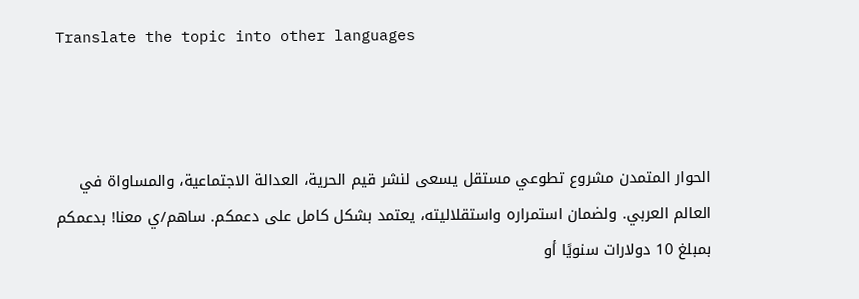Translate the topic into other languages



الحوار المتمدن مشروع تطوعي مستقل يسعى لنشر قيم الحرية، العدالة الاجتماعية، والمساواة في العالم العربي. ولضمان استمراره واستقلاليته، يعتمد بشكل كامل على دعمكم. ساهم/ي معنا! بدعمكم بمبلغ 10 دولارات سنويًا أو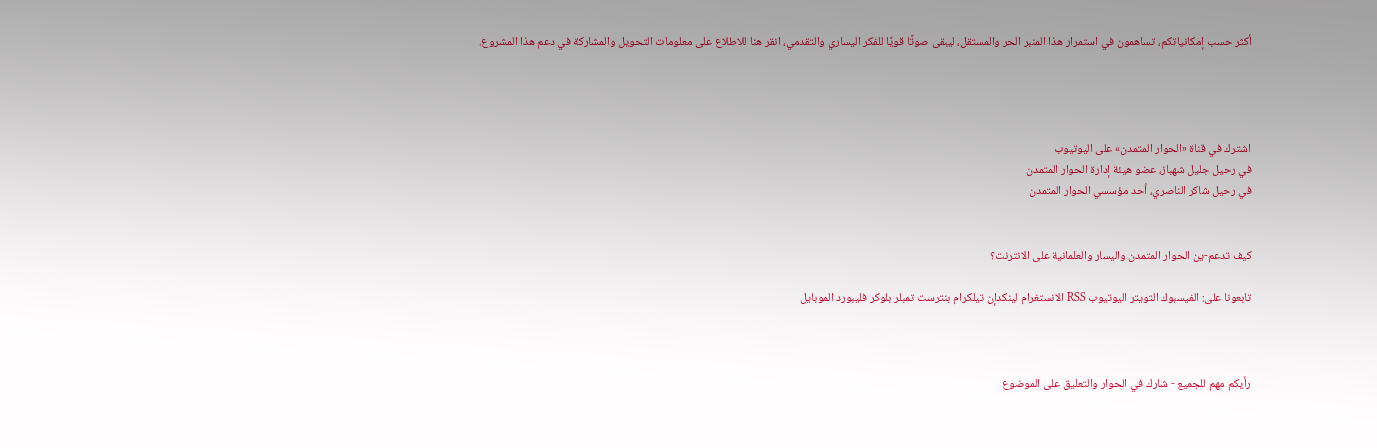أكثر حسب إمكانياتكم، تساهمون في استمرار هذا المنبر الحر والمستقل، ليبقى صوتًا قويًا للفكر اليساري والتقدمي، انقر هنا للاطلاع على معلومات التحويل والمشاركة في دعم هذا المشروع.




اشترك في قناة «الحوار المتمدن» على اليوتيوب
في رحيل جليل شهباز، عضو هيئة إدارة الحوار المتمدن
في رحيل شاكر الناصري، أحد مؤسسي الحوار المتمدن


كيف تدعم-ين الحوار المتمدن واليسار والعلمانية على الانترنت؟

تابعونا على: الفيسبوك التويتر اليوتيوب RSS الانستغرام لينكدإن تيلكرام بنترست تمبلر بلوكر فليبورد الموبايل



رأيكم مهم للجميع - شارك في الحوار والتعليق على الموضوع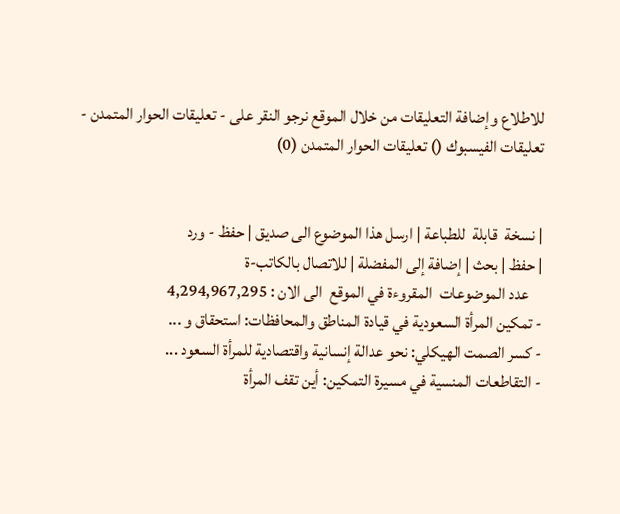للاطلاع وإضافة التعليقات من خلال الموقع نرجو النقر على - تعليقات الحوار المتمدن -
تعليقات الفيسبوك () تعليقات الحوار المتمدن (0)


| نسخة  قابلة  للطباعة | ارسل هذا الموضوع الى صديق | حفظ - ورد
| حفظ | بحث | إضافة إلى المفضلة | للاتصال بالكاتب-ة
    عدد الموضوعات  المقروءة في الموقع  الى الان : 4,294,967,295
- تمكين المرأة السعودية في قيادة المناطق والمحافظات: استحقاق و ...
- كسر الصمت الهيكلي: نحو عدالة إنسانية واقتصادية للمرأة السعود ...
- التقاطعات المنسية في مسيرة التمكين: أين تقف المرأة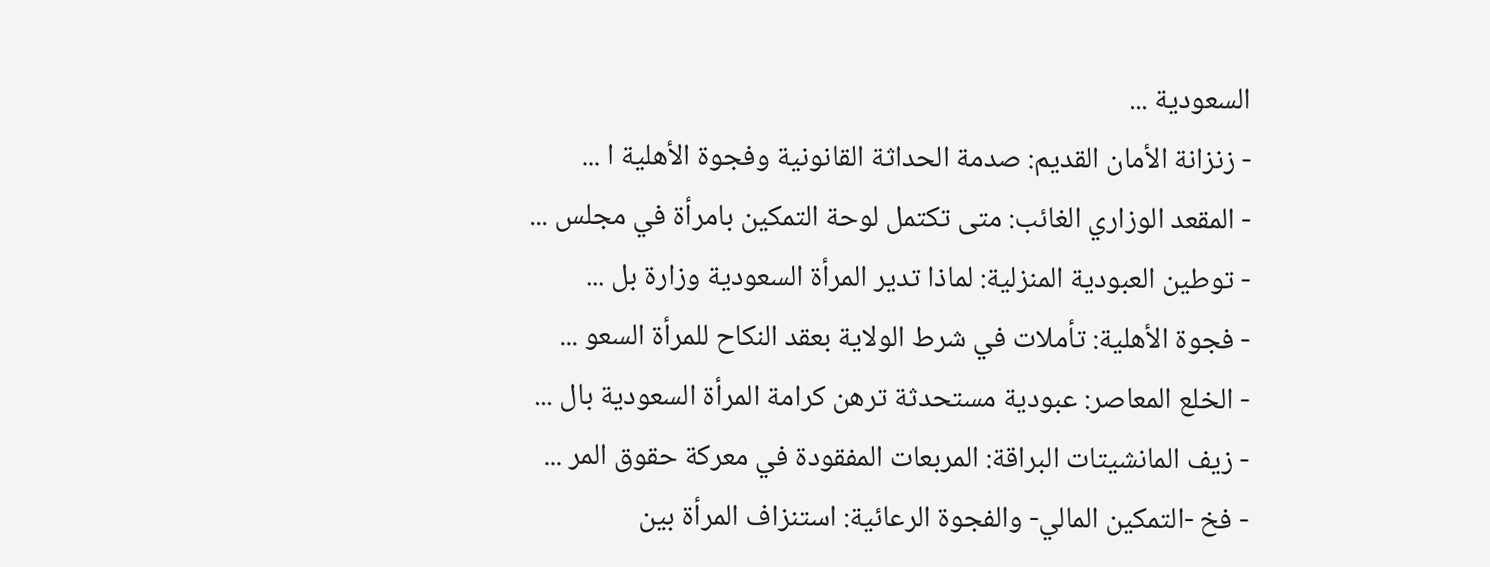السعودية ...
- زنزانة الأمان القديم: صدمة الحداثة القانونية وفجوة الأهلية ا ...
- المقعد الوزاري الغائب: متى تكتمل لوحة التمكين بامرأة في مجلس ...
- توطين العبودية المنزلية: لماذا تدير المرأة السعودية وزارة بل ...
- فجوة الأهلية: تأملات في شرط الولاية بعقد النكاح للمرأة السعو ...
- الخلع المعاصر: عبودية مستحدثة ترهن كرامة المرأة السعودية بال ...
- زيف المانشيتات البراقة: المربعات المفقودة في معركة حقوق المر ...
- فخ -التمكين المالي- والفجوة الرعائية: استنزاف المرأة بين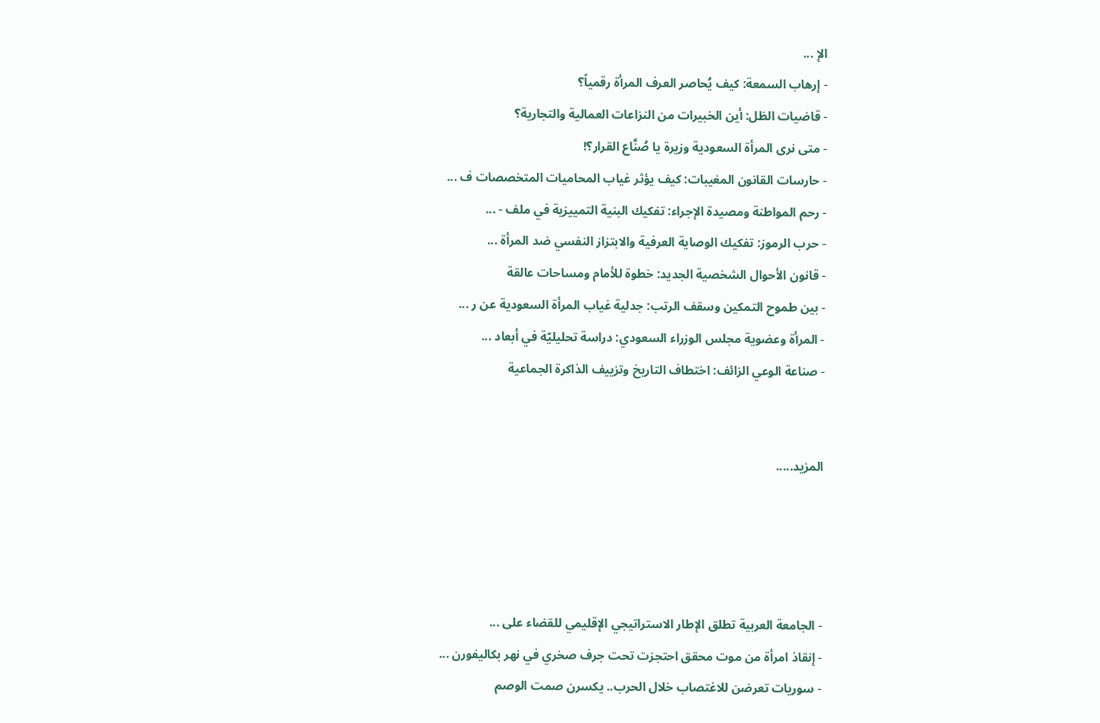الإ ...
- إرهاب السمعة: كيف يُحاصر العرف المرأة رقمياً؟
- قاضيات الظل: أين الخبيرات من النزاعات العمالية والتجارية؟
- متى نرى المرأة السعودية وزيرة يا صُنَّاع القرار؟!
- حارسات القانون المغيبات: كيف يؤثر غياب المحاميات المتخصصات ف ...
- رحم المواطنة ومصيدة الإجراء: تفكيك البنية التمييزية في ملف - ...
- حرب الرموز: تفكيك الوصاية العرفية والابتزاز النفسي ضد المرأة ...
- قانون الأحوال الشخصية الجديد: خطوة للأمام ومساحات عالقة
- بين طموح التمكين وسقف الرتب: جدلية غياب المرأة السعودية عن ر ...
- المرأة وعضوية مجلس الوزراء السعودي: دراسة تحليليّة في أبعاد ...
- صناعة الوعي الزائف: اختطاف التاريخ وتزييف الذاكرة الجماعية


المزيد.....




- الجامعة العربية تطلق الإطار الاستراتيجي الإقليمي للقضاء على ...
- إنقاذ امرأة من موت محقق احتجزت تحت جرف صخري في نهر بكاليفورن ...
- سوريات تعرضن للاغتصاب خلال الحرب.. يكسرن صمت الوصم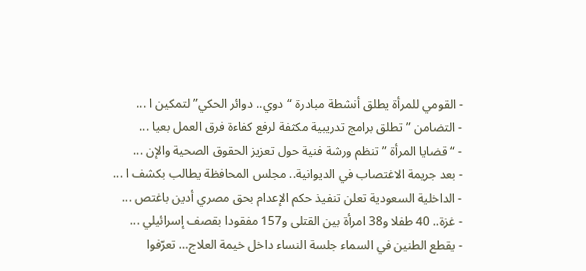- القومي للمرأة يطلق أنشطة مبادرة “دوي.. دوائر الحكي” لتمكين ا ...
- التضامن ” تطلق برامج تدريبية مكثفة لرفع كفاءة فرق العمل بعيا ...
- “قضايا المرأة ” تنظم ورشة فنية حول تعزيز الحقوق الصحية والإن ...
- بعد جريمة الاغتصاب في الديوانية.. مجلس المحافظة يطالب بكشف ا ...
- الداخلية السعودية تعلن تنفيذ حكم الإعدام بحق مصري أدين باغتص ...
- غزة.. 40 طفلا و38 امرأة بين القتلى و157 مفقودا بقصف إسرائيلي ...
- يقطع الطنين في السماء جلسة النساء داخل خيمة العلاج… تعرّفوا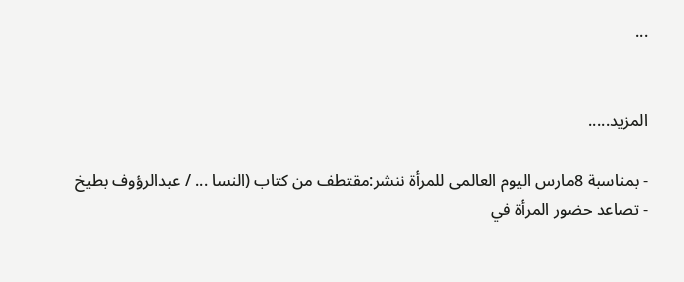...


المزيد.....

- بمناسبة 8مارس اليوم العالمى للمرأة ننشر:مقتطف من كتاب (النسا ... / عبدالرؤوف بطيخ
- تصاعد حضور المرأة في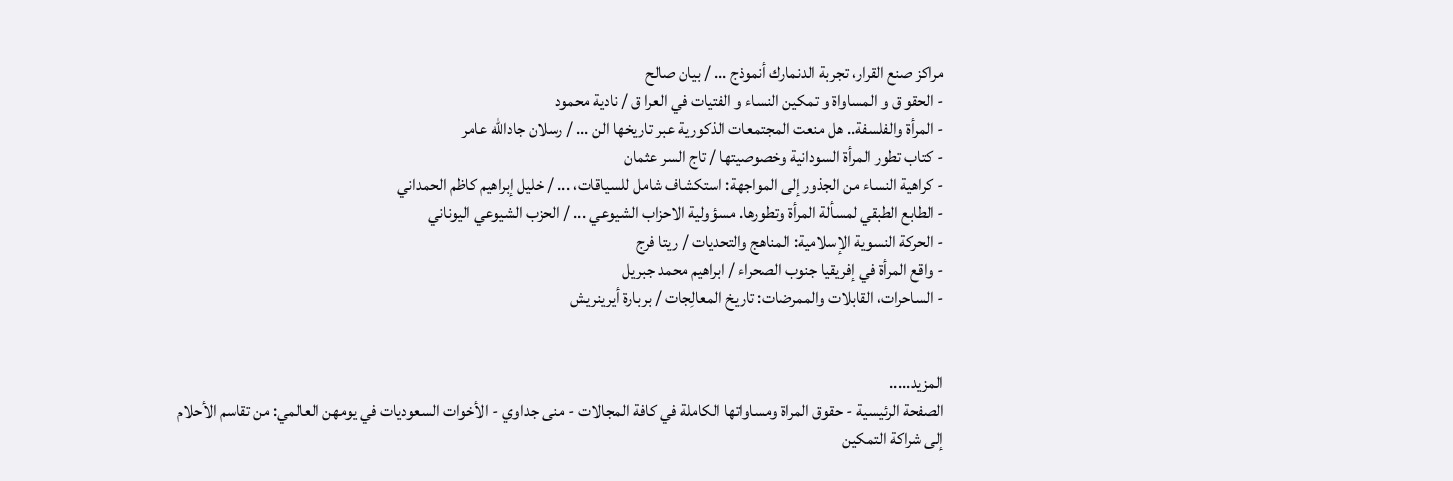مراكز صنع القرار، تجربة الدنمارك أنموذج ... / بيان صالح
- الحقو ق و المساواة و تمكين النساء و الفتيات في العرا ق / نادية محمود
- المرأة والفلسفة.. هل منعت المجتمعات الذكورية عبر تاريخها الن ... / رسلان جادالله عامر
- كتاب تطور المرأة السودانية وخصوصيتها / تاج السر عثمان
- كراهية النساء من الجذور إلى المواجهة: استكشاف شامل للسياقات، ... / خليل إبراهيم كاظم الحمداني
- الطابع الطبقي لمسألة المرأة وتطورها. مسؤولية الاحزاب الشيوعي ... / الحزب الشيوعي اليوناني
- الحركة النسوية الإسلامية: المناهج والتحديات / ريتا فرج
- واقع المرأة في إفريقيا جنوب الصحراء / ابراهيم محمد جبريل
- الساحرات، القابلات والممرضات: تاريخ المعالِجات / بربارة أيرينريش


المزيد.....
الصفحة الرئيسية - حقوق المراة ومساواتها الكاملة في كافة المجالات - منى جداوي - الأخوات السعوديات في يومهن العالمي: من تقاسم الأحلام إلى شراكة التمكين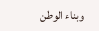وبناء الوطن